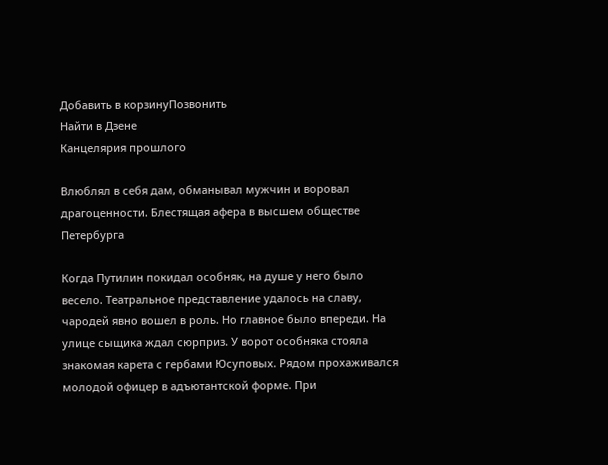Добавить в корзинуПозвонить
Найти в Дзене
Канцелярия прошлого

Влюблял в себя дам, обманывал мужчин и воровал драгоценности. Блестящая афера в высшем обществе Петербурга

Когда Путилин покидал особняк, на душе у него было весело. Театральное представление удалось на славу, чародей явно вошел в роль. Но главное было впереди. На улице сыщика ждал сюрприз. У ворот особняка стояла знакомая карета с гербами Юсуповых. Рядом прохаживался молодой офицер в адъютантской форме. При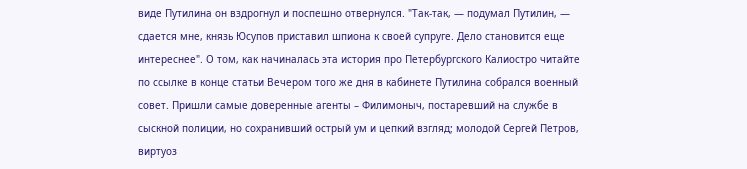виде Путилина он вздрогнул и поспешно отвернулся. "Так-так, — подумал Путилин, — сдается мне, князь Юсупов приставил шпиона к своей супруге. Дело становится еще интереснее". О том, как начиналась эта история про Петербургского Калиостро читайте по ссылке в конце статьи Вечером того же дня в кабинете Путилина собрался военный совет. Пришли самые доверенные агенты – Филимоныч, постаревший на службе в сыскной полиции, но сохранивший острый ум и цепкий взгляд; молодой Сергей Петров, виртуоз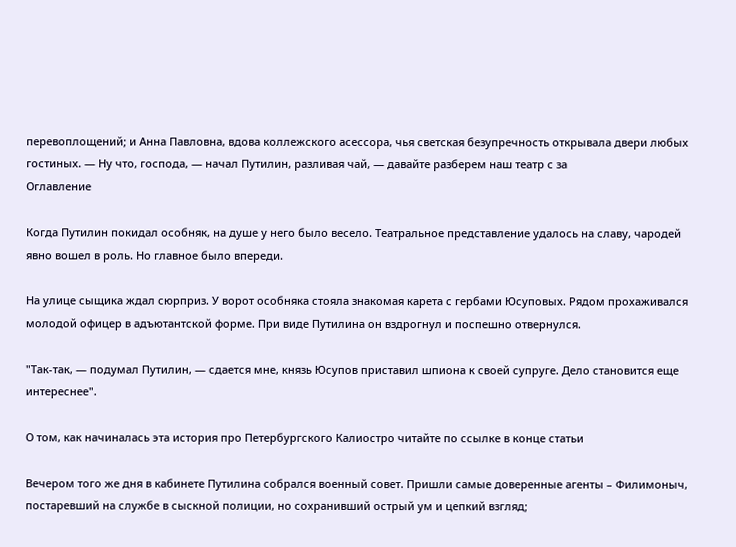перевоплощений; и Анна Павловна, вдова коллежского асессора, чья светская безупречность открывала двери любых гостиных. — Ну что, господа, — начал Путилин, разливая чай, — давайте разберем наш театр с за
Оглавление

Когда Путилин покидал особняк, на душе у него было весело. Театральное представление удалось на славу, чародей явно вошел в роль. Но главное было впереди.

На улице сыщика ждал сюрприз. У ворот особняка стояла знакомая карета с гербами Юсуповых. Рядом прохаживался молодой офицер в адъютантской форме. При виде Путилина он вздрогнул и поспешно отвернулся.

"Так-так, — подумал Путилин, — сдается мне, князь Юсупов приставил шпиона к своей супруге. Дело становится еще интереснее".

О том, как начиналась эта история про Петербургского Калиостро читайте по ссылке в конце статьи

Вечером того же дня в кабинете Путилина собрался военный совет. Пришли самые доверенные агенты – Филимоныч, постаревший на службе в сыскной полиции, но сохранивший острый ум и цепкий взгляд;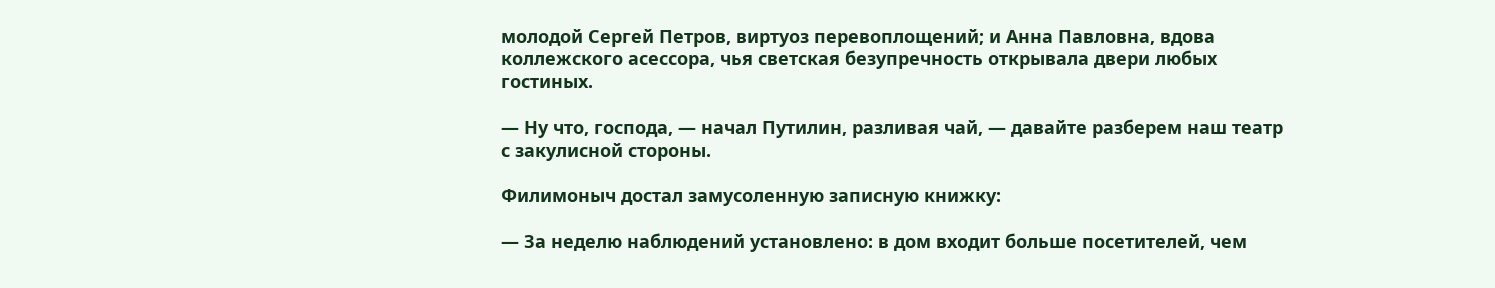молодой Сергей Петров, виртуоз перевоплощений; и Анна Павловна, вдова коллежского асессора, чья светская безупречность открывала двери любых гостиных.

— Ну что, господа, — начал Путилин, разливая чай, — давайте разберем наш театр с закулисной стороны.

Филимоныч достал замусоленную записную книжку:

— За неделю наблюдений установлено: в дом входит больше посетителей, чем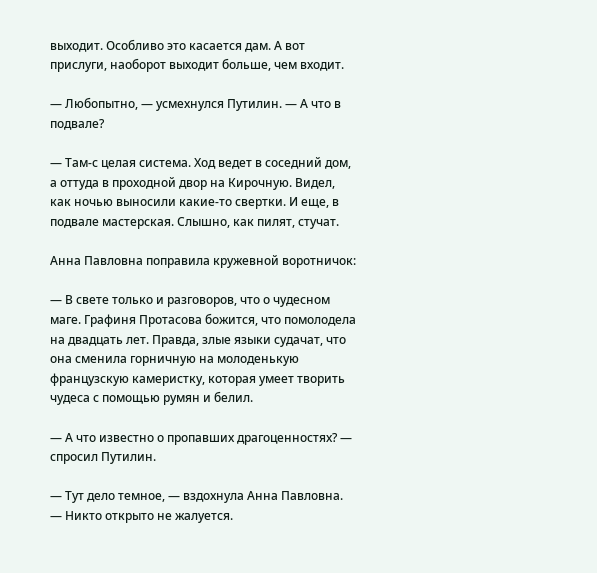выходит. Особливо это касается дам. А вот прислуги, наоборот выходит больше, чем входит.

— Любопытно, — усмехнулся Путилин. — А что в подвале?

— Там-с целая система. Ход ведет в соседний дом, а оттуда в проходной двор на Кирочную. Видел, как ночью выносили какие-то свертки. И еще, в подвале мастерская. Слышно, как пилят, стучат.

Анна Павловна поправила кружевной воротничок:

— В свете только и разговоров, что о чудесном маге. Графиня Протасова божится, что помолодела на двадцать лет. Правда, злые языки судачат, что она сменила горничную на молоденькую французскую камеристку, которая умеет творить чудеса с помощью румян и белил.

— А что известно о пропавших драгоценностях? — спросил Путилин.

— Тут дело темное, — вздохнула Анна Павловна. — Никто открыто не жалуется.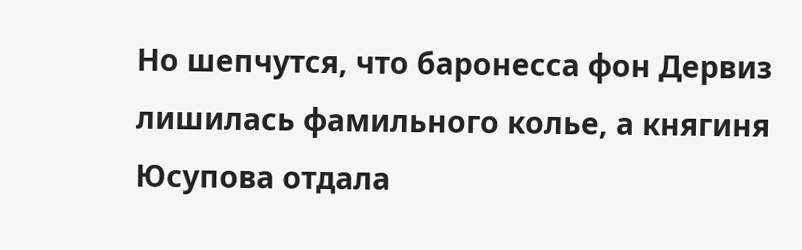Но шепчутся, что баронесса фон Дервиз лишилась фамильного колье, а княгиня Юсупова отдала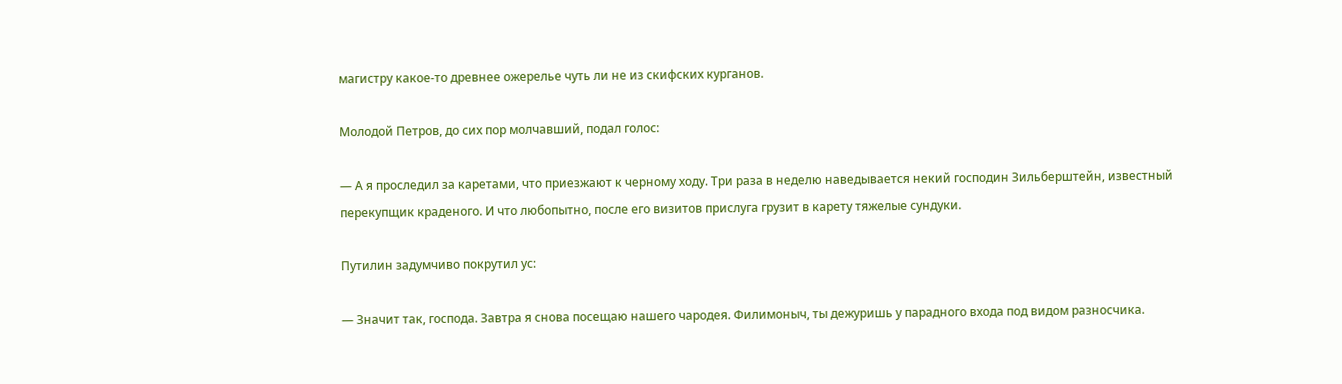магистру какое-то древнее ожерелье чуть ли не из скифских курганов.

Молодой Петров, до сих пор молчавший, подал голос:

— А я проследил за каретами, что приезжают к черному ходу. Три раза в неделю наведывается некий господин Зильберштейн, известный перекупщик краденого. И что любопытно, после его визитов прислуга грузит в карету тяжелые сундуки.

Путилин задумчиво покрутил ус:

— Значит так, господа. Завтра я снова посещаю нашего чародея. Филимоныч, ты дежуришь у парадного входа под видом разносчика.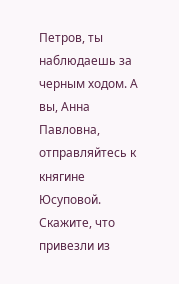Петров, ты наблюдаешь за черным ходом. А вы, Анна Павловна, отправляйтесь к княгине Юсуповой. Скажите, что привезли из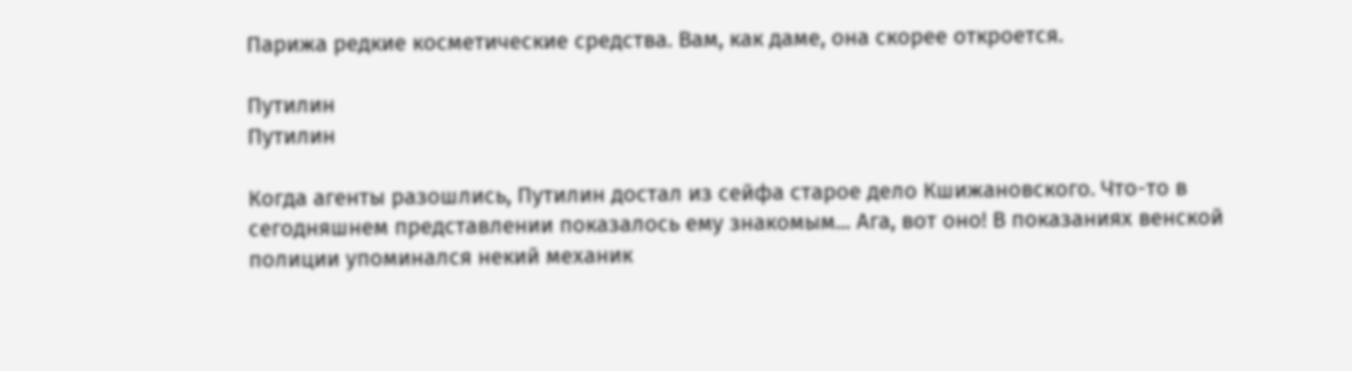Парижа редкие косметические средства. Вам, как даме, она скорее откроется.

Путилин
Путилин

Когда агенты разошлись, Путилин достал из сейфа старое дело Кшижановского. Что-то в сегодняшнем представлении показалось ему знакомым... Ага, вот оно! В показаниях венской полиции упоминался некий механик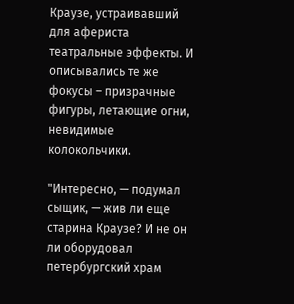Краузе, устраивавший для афериста театральные эффекты. И описывались те же фокусы – призрачные фигуры, летающие огни, невидимые колокольчики.

"Интересно, — подумал сыщик, — жив ли еще старина Краузе? И не он ли оборудовал петербургский храм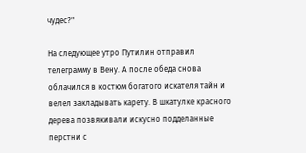чудес?"

На следующее утро Путилин отправил телеграмму в Вену. А после обеда снова облачился в костюм богатого искателя тайн и велел закладывать карету. В шкатулке красного дерева позвякивали искусно подделанные перстни с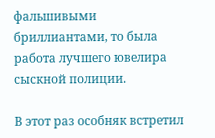фальшивыми бриллиантами, то была работа лучшего ювелира сыскной полиции.

В этот раз особняк встретил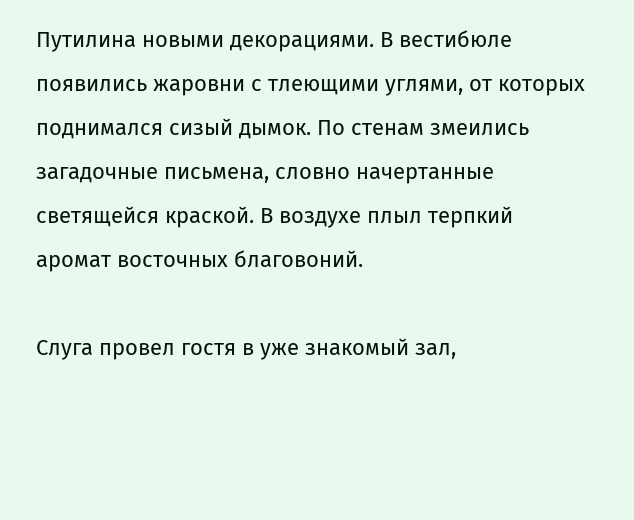Путилина новыми декорациями. В вестибюле появились жаровни с тлеющими углями, от которых поднимался сизый дымок. По стенам змеились загадочные письмена, словно начертанные светящейся краской. В воздухе плыл терпкий аромат восточных благовоний.

Слуга провел гостя в уже знакомый зал,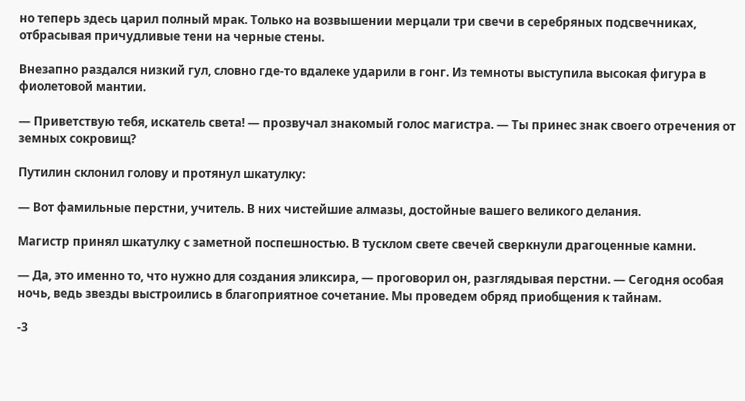но теперь здесь царил полный мрак. Только на возвышении мерцали три свечи в серебряных подсвечниках, отбрасывая причудливые тени на черные стены.

Внезапно раздался низкий гул, словно где-то вдалеке ударили в гонг. Из темноты выступила высокая фигура в фиолетовой мантии.

— Приветствую тебя, искатель света! — прозвучал знакомый голос магистра. — Ты принес знак своего отречения от земных сокровищ?

Путилин склонил голову и протянул шкатулку:

— Вот фамильные перстни, учитель. В них чистейшие алмазы, достойные вашего великого делания.

Магистр принял шкатулку с заметной поспешностью. В тусклом свете свечей сверкнули драгоценные камни.

— Да, это именно то, что нужно для создания эликсира, — проговорил он, разглядывая перстни. — Сегодня особая ночь, ведь звезды выстроились в благоприятное сочетание. Мы проведем обряд приобщения к тайнам.

-3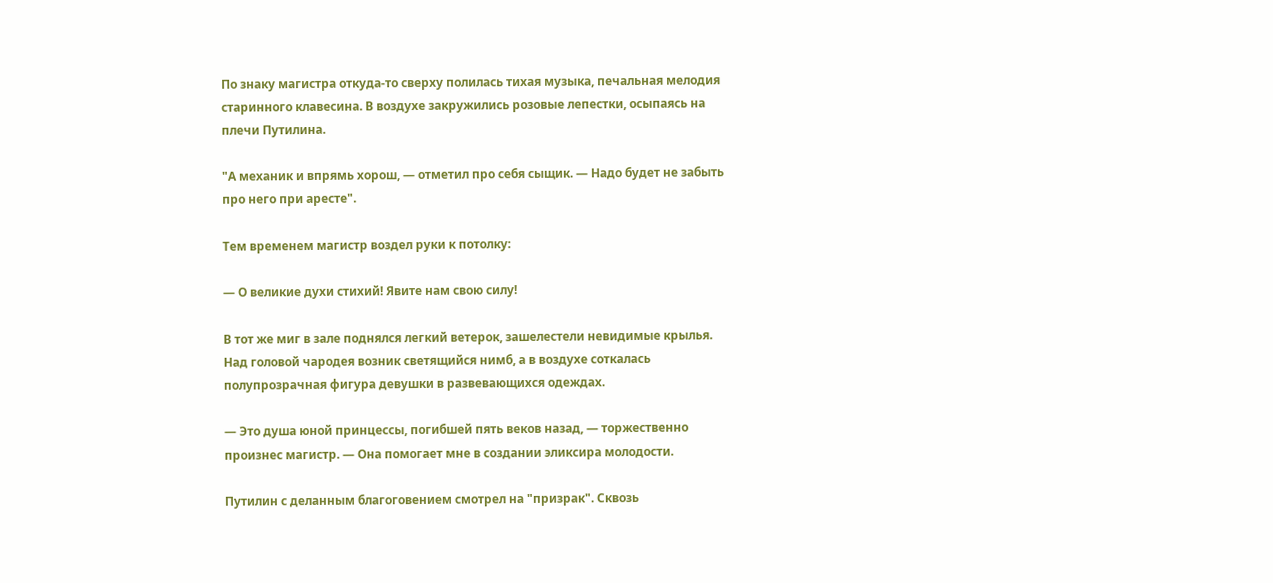По знаку магистра откуда-то сверху полилась тихая музыка, печальная мелодия старинного клавесина. В воздухе закружились розовые лепестки, осыпаясь на плечи Путилина.

"А механик и впрямь хорош, — отметил про себя сыщик. — Надо будет не забыть про него при аресте".

Тем временем магистр воздел руки к потолку:

— О великие духи стихий! Явите нам свою силу!

В тот же миг в зале поднялся легкий ветерок, зашелестели невидимые крылья. Над головой чародея возник светящийся нимб, а в воздухе соткалась полупрозрачная фигура девушки в развевающихся одеждах.

— Это душа юной принцессы, погибшей пять веков назад, — торжественно произнес магистр. — Она помогает мне в создании эликсира молодости.

Путилин с деланным благоговением смотрел на "призрак". Сквозь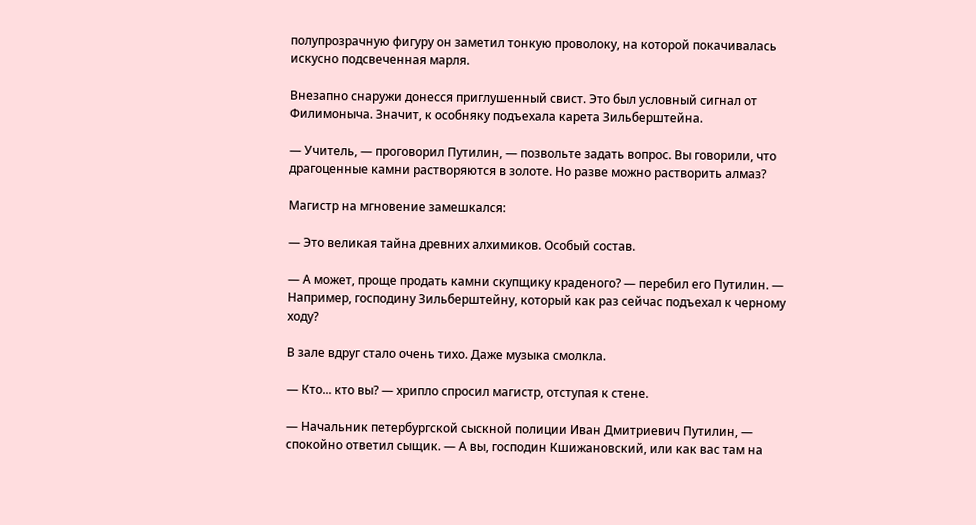полупрозрачную фигуру он заметил тонкую проволоку, на которой покачивалась искусно подсвеченная марля.

Внезапно снаружи донесся приглушенный свист. Это был условный сигнал от Филимоныча. Значит, к особняку подъехала карета Зильберштейна.

— Учитель, — проговорил Путилин, — позвольте задать вопрос. Вы говорили, что драгоценные камни растворяются в золоте. Но разве можно растворить алмаз?

Магистр на мгновение замешкался:

— Это великая тайна древних алхимиков. Особый состав.

— А может, проще продать камни скупщику краденого? — перебил его Путилин. — Например, господину Зильберштейну, который как раз сейчас подъехал к черному ходу?

В зале вдруг стало очень тихо. Даже музыка смолкла.

— Кто... кто вы? — хрипло спросил магистр, отступая к стене.

— Начальник петербургской сыскной полиции Иван Дмитриевич Путилин, — спокойно ответил сыщик. — А вы, господин Кшижановский, или как вас там на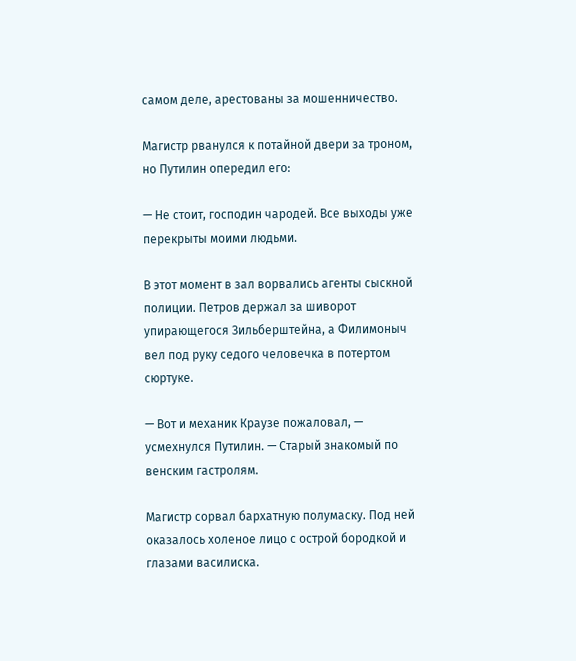самом деле, арестованы за мошенничество.

Магистр рванулся к потайной двери за троном, но Путилин опередил его:

— Не стоит, господин чародей. Все выходы уже перекрыты моими людьми.

В этот момент в зал ворвались агенты сыскной полиции. Петров держал за шиворот упирающегося Зильберштейна, а Филимоныч вел под руку седого человечка в потертом сюртуке.

— Вот и механик Краузе пожаловал, — усмехнулся Путилин. — Старый знакомый по венским гастролям.

Магистр сорвал бархатную полумаску. Под ней оказалось холеное лицо с острой бородкой и глазами василиска.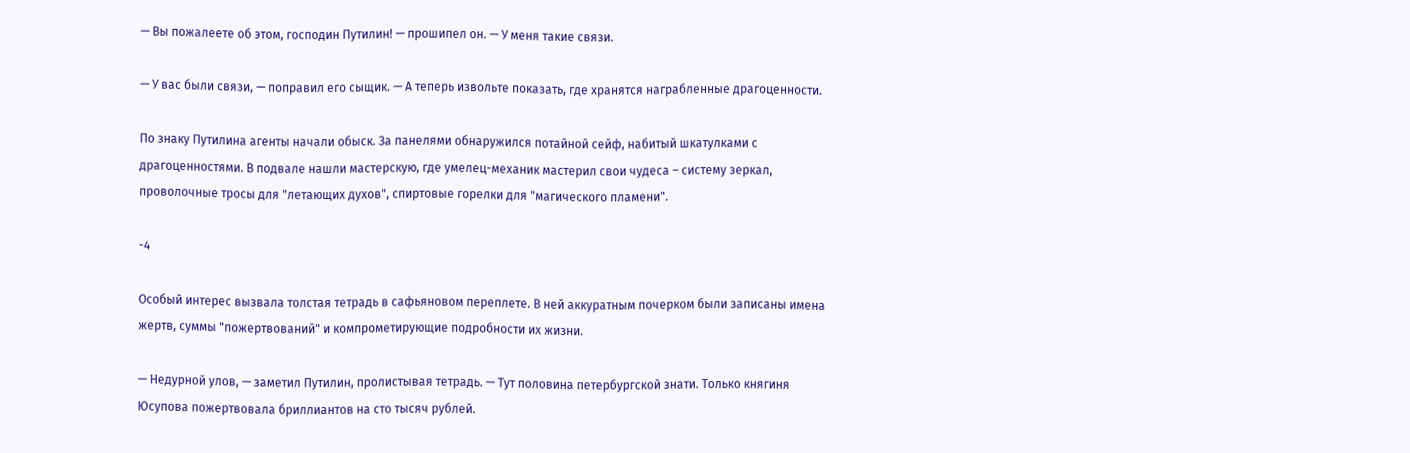— Вы пожалеете об этом, господин Путилин! — прошипел он. — У меня такие связи.

— У вас были связи, — поправил его сыщик. — А теперь извольте показать, где хранятся награбленные драгоценности.

По знаку Путилина агенты начали обыск. За панелями обнаружился потайной сейф, набитый шкатулками с драгоценностями. В подвале нашли мастерскую, где умелец-механик мастерил свои чудеса – систему зеркал, проволочные тросы для "летающих духов", спиртовые горелки для "магического пламени".

-4

Особый интерес вызвала толстая тетрадь в сафьяновом переплете. В ней аккуратным почерком были записаны имена жертв, суммы "пожертвований" и компрометирующие подробности их жизни.

— Недурной улов, — заметил Путилин, пролистывая тетрадь. — Тут половина петербургской знати. Только княгиня Юсупова пожертвовала бриллиантов на сто тысяч рублей.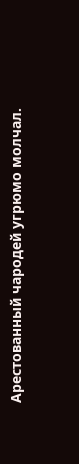Арестованный чародей угрюмо молчал.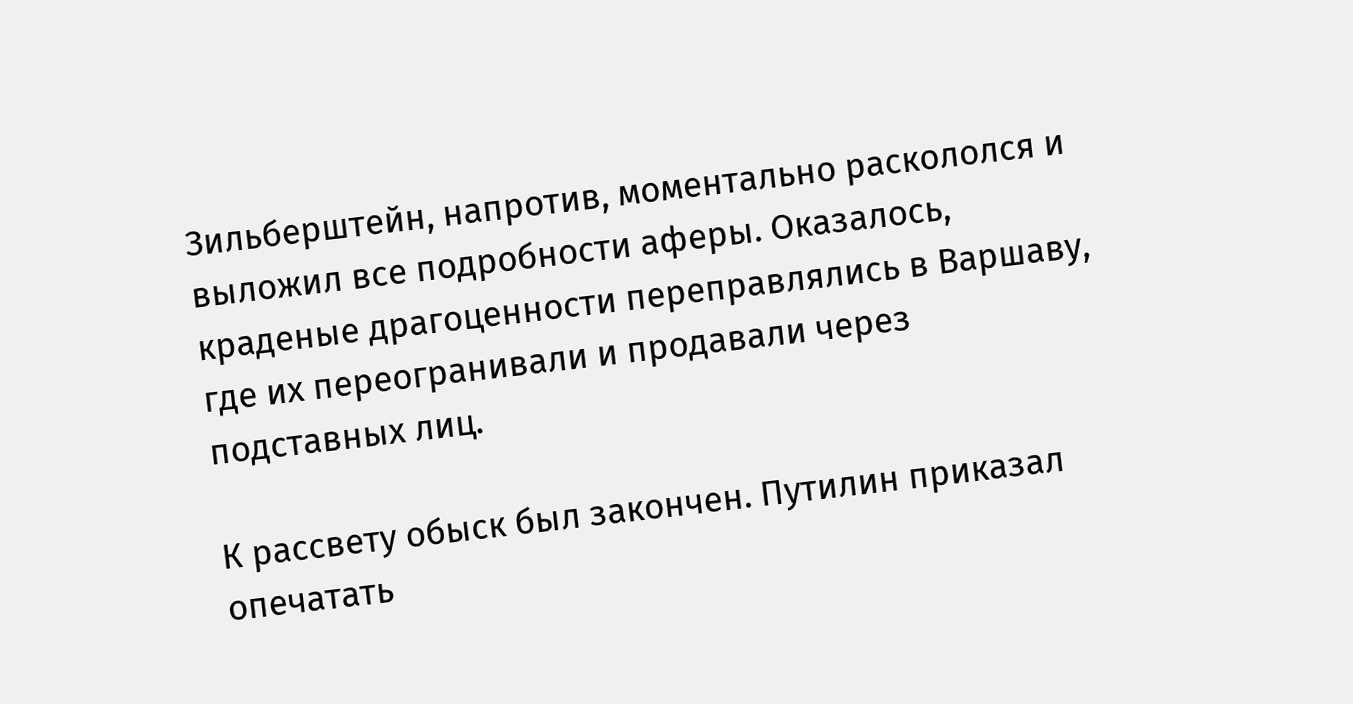Зильберштейн, напротив, моментально раскололся и выложил все подробности аферы. Оказалось, краденые драгоценности переправлялись в Варшаву, где их переогранивали и продавали через подставных лиц.

К рассвету обыск был закончен. Путилин приказал опечатать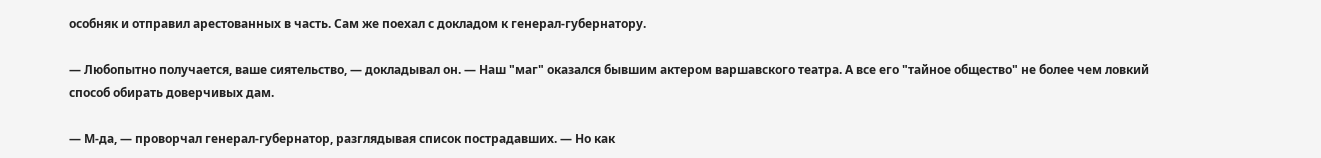особняк и отправил арестованных в часть. Сам же поехал с докладом к генерал-губернатору.

— Любопытно получается, ваше сиятельство, — докладывал он. — Наш "маг" оказался бывшим актером варшавского театра. А все его "тайное общество" не более чем ловкий способ обирать доверчивых дам.

— М-да, — проворчал генерал-губернатор, разглядывая список пострадавших. — Но как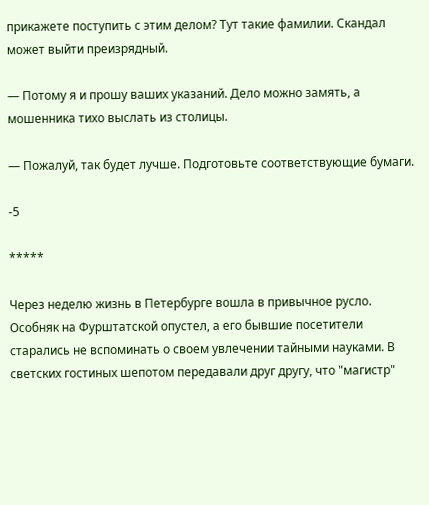прикажете поступить с этим делом? Тут такие фамилии. Скандал может выйти преизрядный.

— Потому я и прошу ваших указаний. Дело можно замять, а мошенника тихо выслать из столицы.

— Пожалуй, так будет лучше. Подготовьте соответствующие бумаги.

-5

*****

Через неделю жизнь в Петербурге вошла в привычное русло. Особняк на Фурштатской опустел, а его бывшие посетители старались не вспоминать о своем увлечении тайными науками. В светских гостиных шепотом передавали друг другу, что "магистр"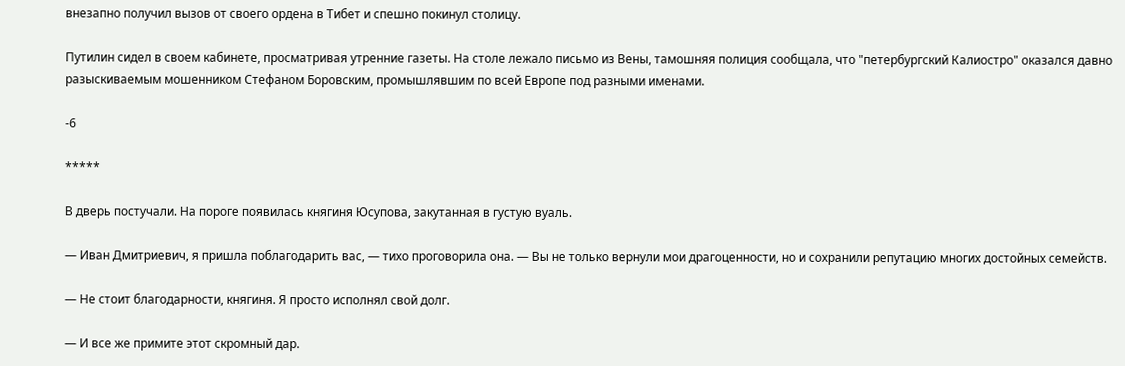внезапно получил вызов от своего ордена в Тибет и спешно покинул столицу.

Путилин сидел в своем кабинете, просматривая утренние газеты. На столе лежало письмо из Вены, тамошняя полиция сообщала, что "петербургский Калиостро" оказался давно разыскиваемым мошенником Стефаном Боровским, промышлявшим по всей Европе под разными именами.

-6

*****

В дверь постучали. На пороге появилась княгиня Юсупова, закутанная в густую вуаль.

— Иван Дмитриевич, я пришла поблагодарить вас, — тихо проговорила она. — Вы не только вернули мои драгоценности, но и сохранили репутацию многих достойных семейств.

— Не стоит благодарности, княгиня. Я просто исполнял свой долг.

— И все же примите этот скромный дар.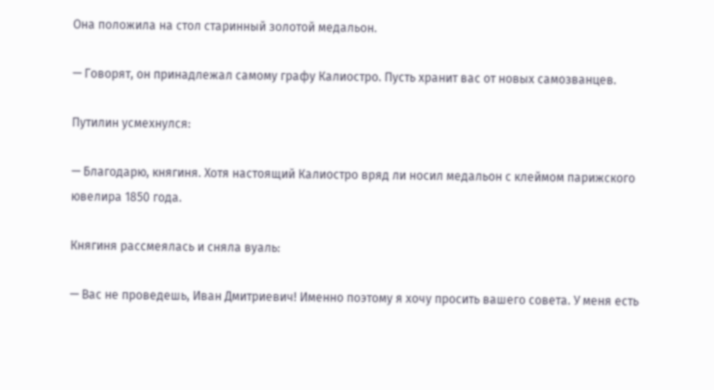Она положила на стол старинный золотой медальон.

— Говорят, он принадлежал самому графу Калиостро. Пусть хранит вас от новых самозванцев.

Путилин усмехнулся:

— Благодарю, княгиня. Хотя настоящий Калиостро вряд ли носил медальон с клеймом парижского ювелира 1850 года.

Княгиня рассмеялась и сняла вуаль:

— Вас не проведешь, Иван Дмитриевич! Именно поэтому я хочу просить вашего совета. У меня есть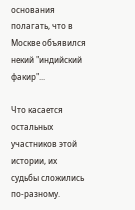основания полагать, что в Москве объявился некий "индийский факир"...

Что касается остальных участников этой истории, их судьбы сложились по-разному.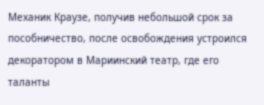Механик Краузе, получив небольшой срок за пособничество, после освобождения устроился декоратором в Мариинский театр, где его таланты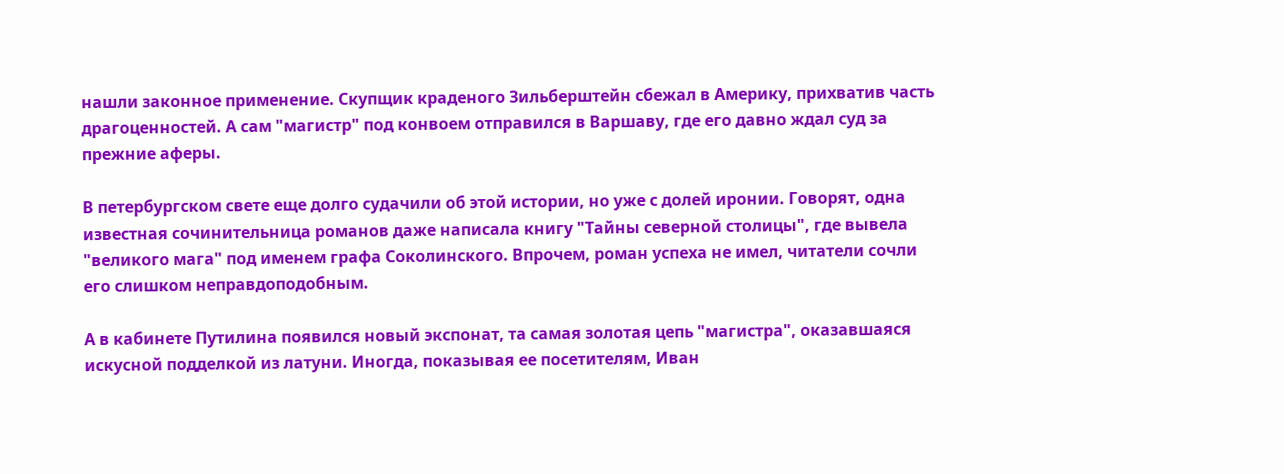нашли законное применение. Скупщик краденого Зильберштейн сбежал в Америку, прихватив часть драгоценностей. А сам "магистр" под конвоем отправился в Варшаву, где его давно ждал суд за прежние аферы.

В петербургском свете еще долго судачили об этой истории, но уже с долей иронии. Говорят, одна известная сочинительница романов даже написала книгу "Тайны северной столицы", где вывела "великого мага" под именем графа Соколинского. Впрочем, роман успеха не имел, читатели сочли его слишком неправдоподобным.

А в кабинете Путилина появился новый экспонат, та самая золотая цепь "магистра", оказавшаяся искусной подделкой из латуни. Иногда, показывая ее посетителям, Иван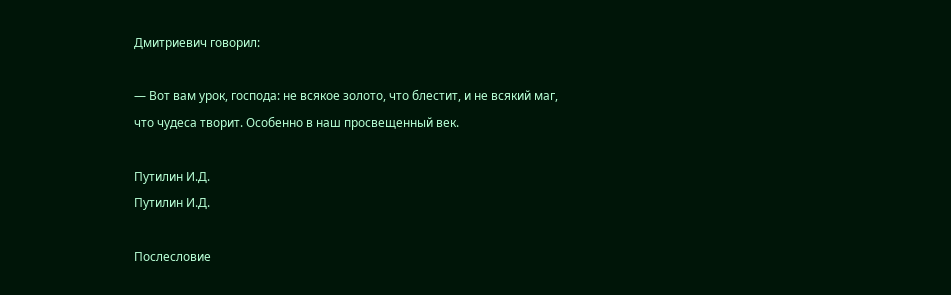Дмитриевич говорил:

— Вот вам урок, господа: не всякое золото, что блестит, и не всякий маг, что чудеса творит. Особенно в наш просвещенный век.

Путилин И.Д.
Путилин И.Д.

Послесловие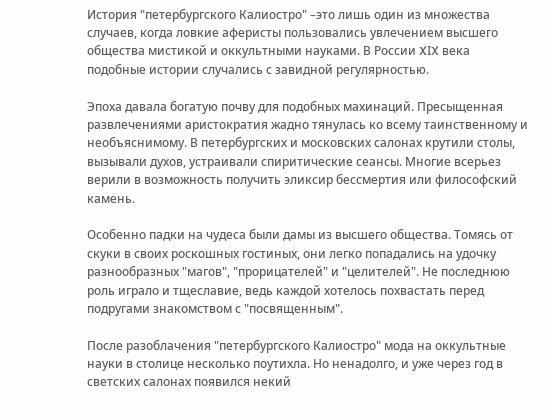История "петербургского Калиостро" –это лишь один из множества случаев, когда ловкие аферисты пользовались увлечением высшего общества мистикой и оккультными науками. В России XIX века подобные истории случались с завидной регулярностью.

Эпоха давала богатую почву для подобных махинаций. Пресыщенная развлечениями аристократия жадно тянулась ко всему таинственному и необъяснимому. В петербургских и московских салонах крутили столы, вызывали духов, устраивали спиритические сеансы. Многие всерьез верили в возможность получить эликсир бессмертия или философский камень.

Особенно падки на чудеса были дамы из высшего общества. Томясь от скуки в своих роскошных гостиных, они легко попадались на удочку разнообразных "магов", "прорицателей" и "целителей". Не последнюю роль играло и тщеславие, ведь каждой хотелось похвастать перед подругами знакомством с "посвященным".

После разоблачения "петербургского Калиостро" мода на оккультные науки в столице несколько поутихла. Но ненадолго, и уже через год в светских салонах появился некий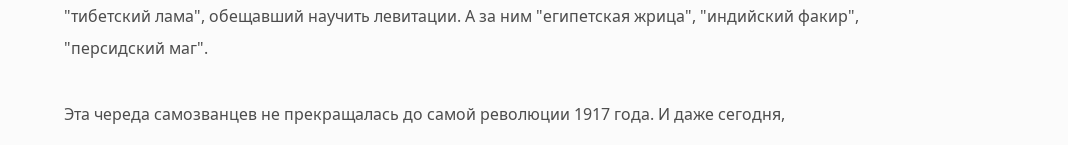"тибетский лама", обещавший научить левитации. А за ним "египетская жрица", "индийский факир", "персидский маг".

Эта череда самозванцев не прекращалась до самой революции 1917 года. И даже сегодня,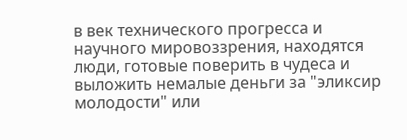в век технического прогресса и научного мировоззрения, находятся люди, готовые поверить в чудеса и выложить немалые деньги за "эликсир молодости" или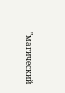"магический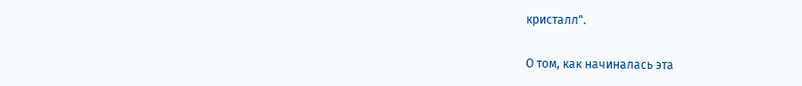кристалл".

О том, как начиналась эта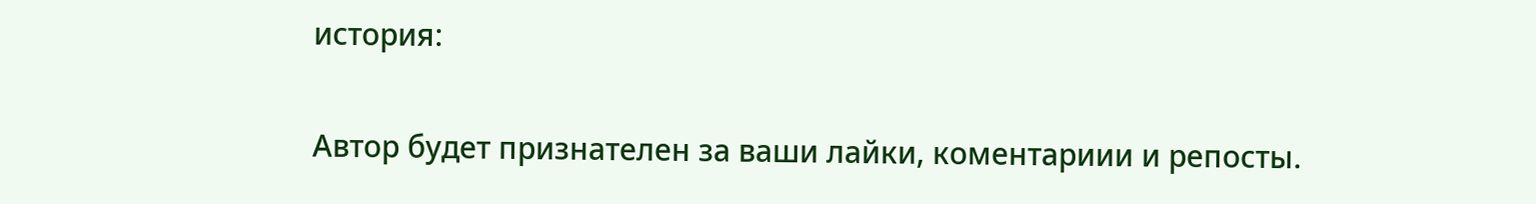история:

Автор будет признателен за ваши лайки, коментариии и репосты.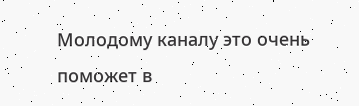Молодому каналу это очень поможет в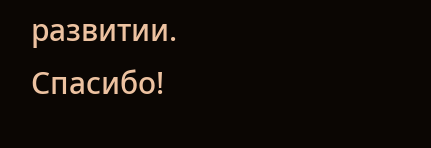развитии. Спасибо!